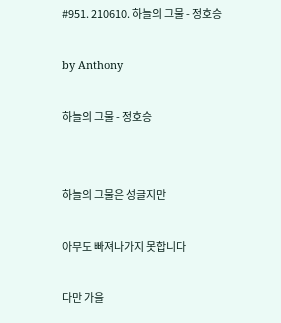#951. 210610. 하늘의 그물 - 정호승

by Anthony

하늘의 그물 - 정호승


하늘의 그물은 성글지만

아무도 빠져나가지 못합니다

다만 가을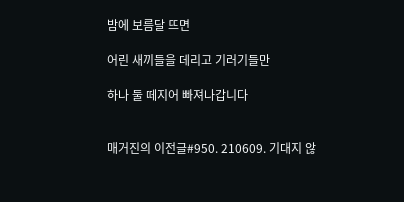밤에 보름달 뜨면

어린 새끼들을 데리고 기러기들만

하나 둘 떼지어 빠져나갑니다


매거진의 이전글#950. 210609. 기대지 않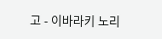고 - 이바라키 노리